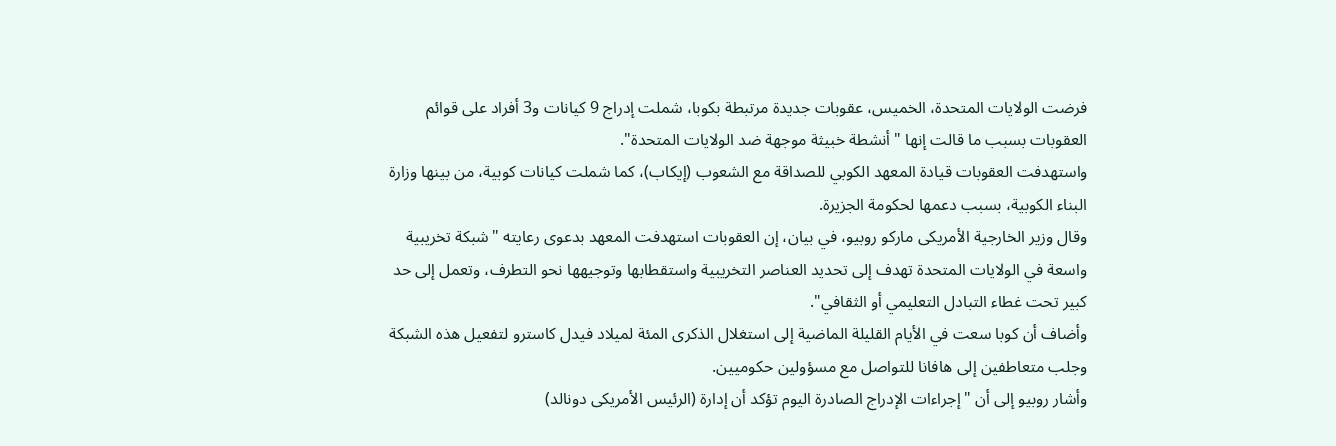فرضت الولايات المتحدة، الخميس، عقوبات جديدة مرتبطة بكوبا، شملت إدراج 9 كيانات و3 أفراد على قوائم العقوبات بسبب ما قالت إنها "أنشطة خبيثة موجهة ضد الولايات المتحدة".
واستهدفت العقوبات قيادة المعهد الكوبي للصداقة مع الشعوب (إيكاب)، كما شملت كيانات كوبية، من بينها وزارة البناء الكوبية، بسبب دعمها لحكومة الجزيرة.
وقال وزير الخارجية الأمريكى ماركو روبيو، في بيان، إن العقوبات استهدفت المعهد بدعوى رعايته "شبكة تخريبية واسعة في الولايات المتحدة تهدف إلى تحديد العناصر التخريبية واستقطابها وتوجيهها نحو التطرف، وتعمل إلى حد كبير تحت غطاء التبادل التعليمي أو الثقافي".
وأضاف أن كوبا سعت في الأيام القليلة الماضية إلى استغلال الذكرى المئة لميلاد فيدل كاسترو لتفعيل هذه الشبكة وجلب متعاطفين إلى هافانا للتواصل مع مسؤولين حكوميين.
وأشار روبيو إلى أن "إجراءات الإدراج الصادرة اليوم تؤكد أن إدارة (الرئيس الأمريكى دونالد)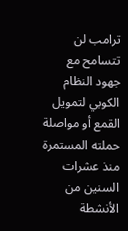ترامب لن تتسامح مع جهود النظام الكوبي لتمويل القمع أو مواصلة حملته المستمرة منذ عشرات السنين من الأنشطة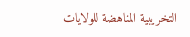التخريبية المناهضة للولايات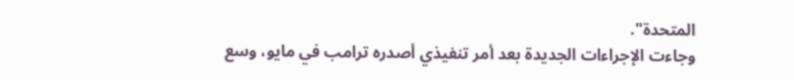المتحدة".
وجاءت الإجراءات الجديدة بعد أمر تنفيذي أصدره ترامب في مايو، وسع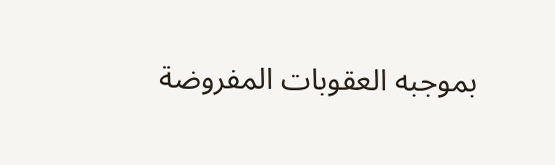بموجبه العقوبات المفروضة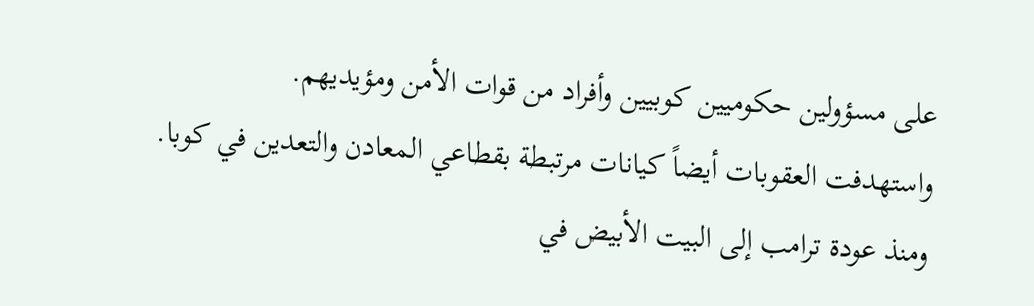على مسؤولين حكوميين كوبيين وأفراد من قوات الأمن ومؤيديهم.
واستهدفت العقوبات أيضاً كيانات مرتبطة بقطاعي المعادن والتعدين في كوبا.
ومنذ عودة ترامب إلى البيت الأبيض في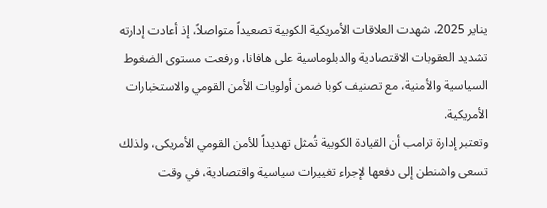يناير 2025، شهدت العلاقات الأمريكية الكوبية تصعيداً متواصلاً، إذ أعادت إدارته تشديد العقوبات الاقتصادية والدبلوماسية على هافانا، ورفعت مستوى الضغوط السياسية والأمنية، مع تصنيف كوبا ضمن أولويات الأمن القومي والاستخبارات الأمريكية.
وتعتبر إدارة ترامب أن القيادة الكوبية تُمثل تهديداً للأمن القومي الأمريكى، ولذلك تسعى واشنطن إلى دفعها لإجراء تغييرات سياسية واقتصادية، في وقت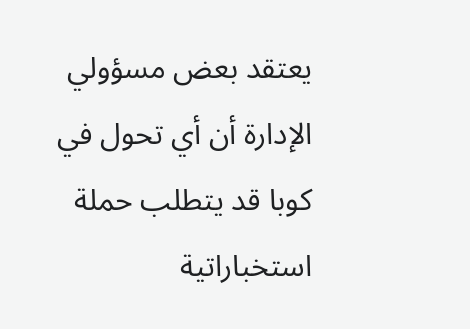يعتقد بعض مسؤولي الإدارة أن أي تحول في كوبا قد يتطلب حملة استخباراتية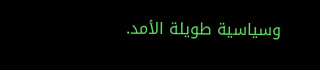وسياسية طويلة الأمد.